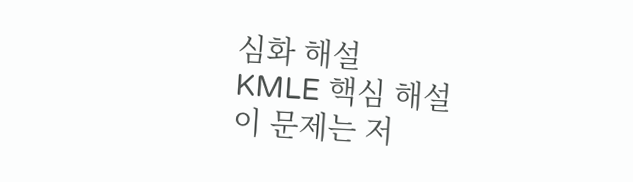심화 해설
KMLE 핵심 해설
이 문제는 저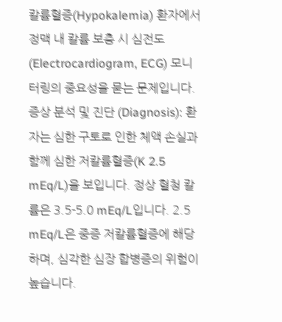칼륨혈증(Hypokalemia) 환자에서 정맥 내 칼륨 보충 시 심전도(Electrocardiogram, ECG) 모니터링의 중요성을 묻는 문제입니다.
증상 분석 및 진단 (Diagnosis): 환자는 심한 구토로 인한 체액 손실과 함께 심한 저칼륨혈증(K 2.5 mEq/L)을 보입니다. 정상 혈청 칼륨은 3.5-5.0 mEq/L입니다. 2.5 mEq/L은 중증 저칼륨혈증에 해당하며, 심각한 심장 합병증의 위험이 높습니다.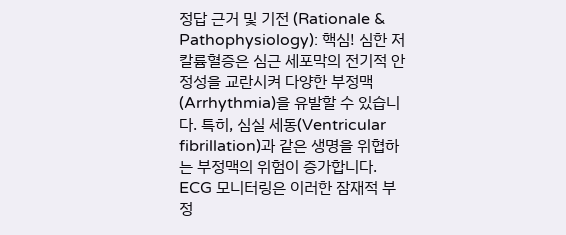정답 근거 및 기전 (Rationale & Pathophysiology): 핵심! 심한 저칼륨혈증은 심근 세포막의 전기적 안정성을 교란시켜 다양한 부정맥(Arrhythmia)을 유발할 수 있습니다. 특히, 심실 세동(Ventricular fibrillation)과 같은 생명을 위협하는 부정맥의 위험이 증가합니다. ECG 모니터링은 이러한 잠재적 부정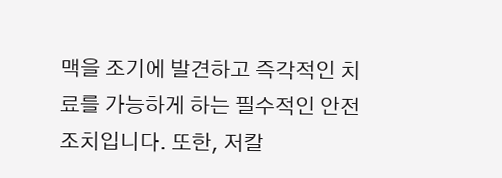맥을 조기에 발견하고 즉각적인 치료를 가능하게 하는 필수적인 안전 조치입니다. 또한, 저칼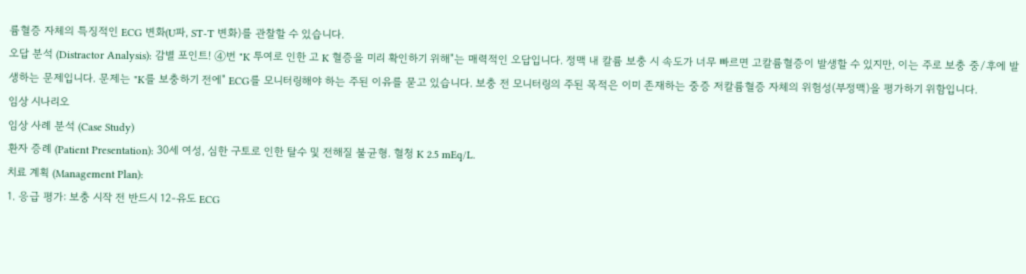륨혈증 자체의 특징적인 ECG 변화(U파, ST-T 변화)를 관찰할 수 있습니다.
오답 분석 (Distractor Analysis): 감별 포인트! ④번 "K 투여로 인한 고 K 혈증을 미리 확인하기 위해"는 매력적인 오답입니다. 정맥 내 칼륨 보충 시 속도가 너무 빠르면 고칼륨혈증이 발생할 수 있지만, 이는 주로 보충 중/후에 발생하는 문제입니다. 문제는 "K를 보충하기 전에" ECG를 모니터링해야 하는 주된 이유를 묻고 있습니다. 보충 전 모니터링의 주된 목적은 이미 존재하는 중증 저칼륨혈증 자체의 위험성(부정맥)을 평가하기 위함입니다.
임상 시나리오
임상 사례 분석 (Case Study)
환자 증례 (Patient Presentation): 30세 여성, 심한 구토로 인한 탈수 및 전해질 불균형. 혈청 K 2.5 mEq/L.
치료 계획 (Management Plan):
1. 응급 평가: 보충 시작 전 반드시 12-유도 ECG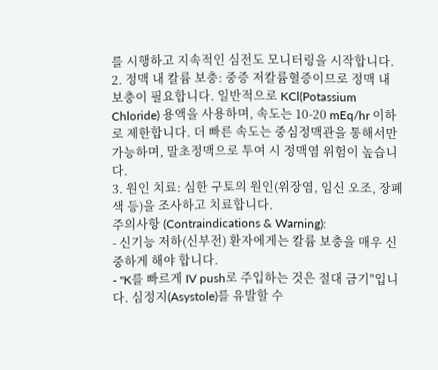를 시행하고 지속적인 심전도 모니터링을 시작합니다.
2. 정맥 내 칼륨 보충: 중증 저칼륨혈증이므로 정맥 내 보충이 필요합니다. 일반적으로 KCl(Potassium Chloride) 용액을 사용하며, 속도는 10-20 mEq/hr 이하로 제한합니다. 더 빠른 속도는 중심정맥관을 통해서만 가능하며, 말초정맥으로 투여 시 정맥염 위험이 높습니다.
3. 원인 치료: 심한 구토의 원인(위장염, 임신 오조, 장폐색 등)을 조사하고 치료합니다.
주의사항 (Contraindications & Warning):
- 신기능 저하(신부전) 환자에게는 칼륨 보충을 매우 신중하게 해야 합니다.
- "K를 빠르게 IV push로 주입하는 것은 절대 금기"입니다. 심정지(Asystole)를 유발할 수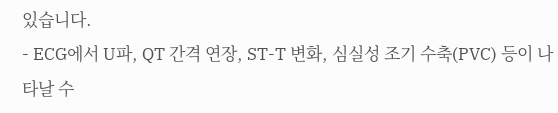있습니다.
- ECG에서 U파, QT 간격 연장, ST-T 변화, 심실성 조기 수축(PVC) 등이 나타날 수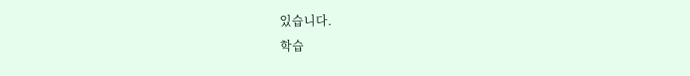있습니다.
학습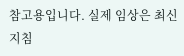참고용입니다. 실제 임상은 최신 지침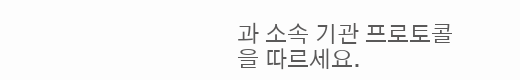과 소속 기관 프로토콜을 따르세요.